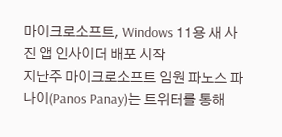마이크로소프트, Windows 11용 새 사진 앱 인사이더 배포 시작
지난주 마이크로소프트 임원 파노스 파나이(Panos Panay)는 트위터를 통해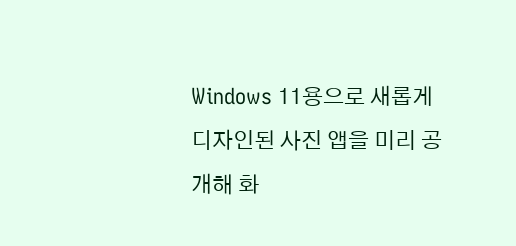Windows 11용으로 새롭게 디자인된 사진 앱을 미리 공개해 화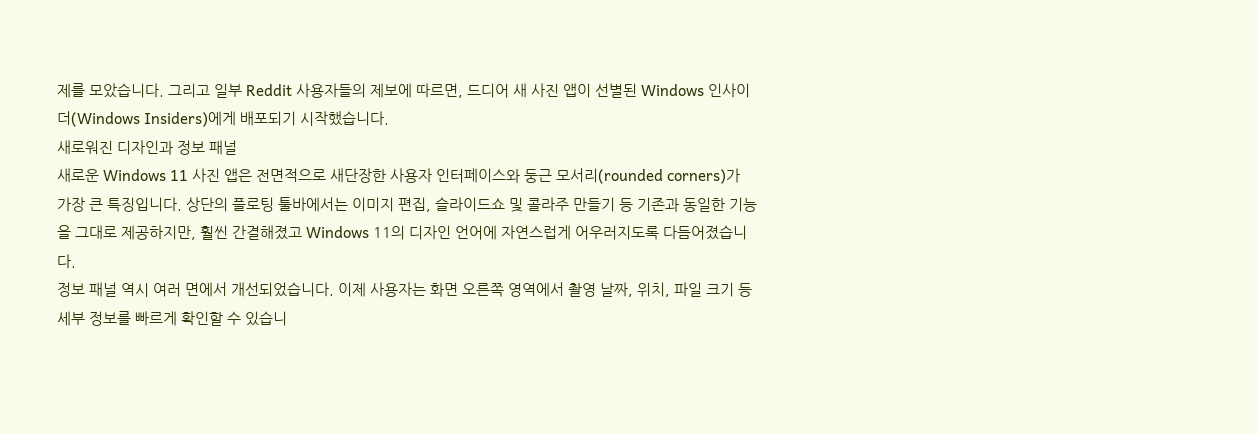제를 모았습니다. 그리고 일부 Reddit 사용자들의 제보에 따르면, 드디어 새 사진 앱이 선별된 Windows 인사이더(Windows Insiders)에게 배포되기 시작했습니다.
새로워진 디자인과 정보 패널
새로운 Windows 11 사진 앱은 전면적으로 새단장한 사용자 인터페이스와 둥근 모서리(rounded corners)가 가장 큰 특징입니다. 상단의 플로팅 툴바에서는 이미지 편집, 슬라이드쇼 및 콜라주 만들기 등 기존과 동일한 기능을 그대로 제공하지만, 훨씬 간결해졌고 Windows 11의 디자인 언어에 자연스럽게 어우러지도록 다듬어졌습니다.
정보 패널 역시 여러 면에서 개선되었습니다. 이제 사용자는 화면 오른쪽 영역에서 촬영 날짜, 위치, 파일 크기 등 세부 정보를 빠르게 확인할 수 있습니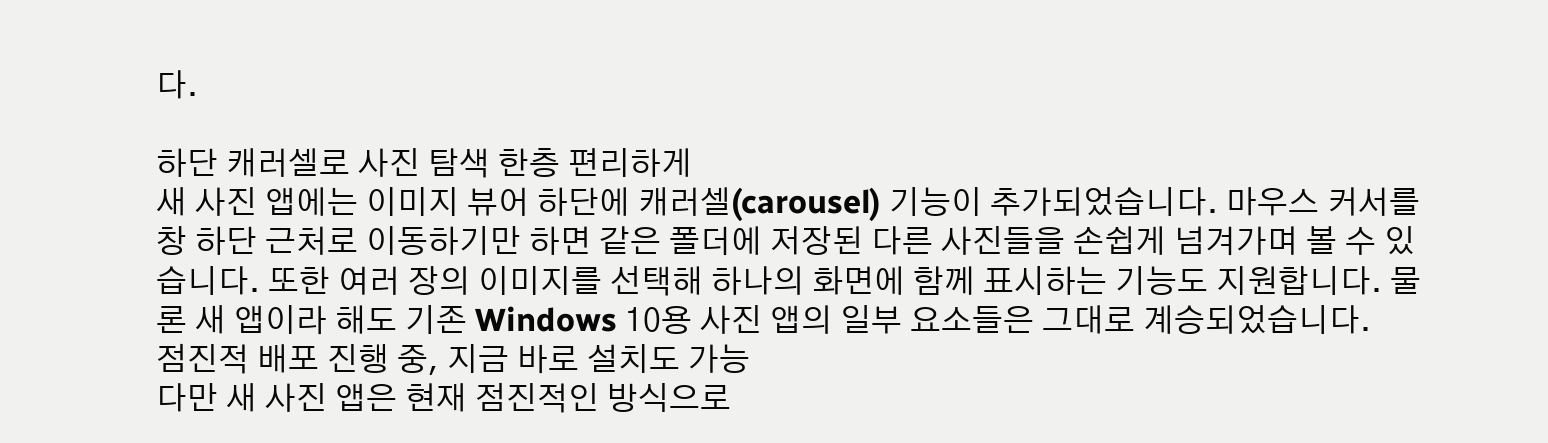다.

하단 캐러셀로 사진 탐색 한층 편리하게
새 사진 앱에는 이미지 뷰어 하단에 캐러셀(carousel) 기능이 추가되었습니다. 마우스 커서를 창 하단 근처로 이동하기만 하면 같은 폴더에 저장된 다른 사진들을 손쉽게 넘겨가며 볼 수 있습니다. 또한 여러 장의 이미지를 선택해 하나의 화면에 함께 표시하는 기능도 지원합니다. 물론 새 앱이라 해도 기존 Windows 10용 사진 앱의 일부 요소들은 그대로 계승되었습니다.
점진적 배포 진행 중, 지금 바로 설치도 가능
다만 새 사진 앱은 현재 점진적인 방식으로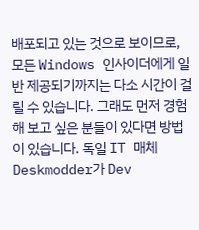배포되고 있는 것으로 보이므로, 모든 Windows 인사이더에게 일반 제공되기까지는 다소 시간이 걸릴 수 있습니다. 그래도 먼저 경험해 보고 싶은 분들이 있다면 방법이 있습니다. 독일 IT 매체 Deskmodder가 Dev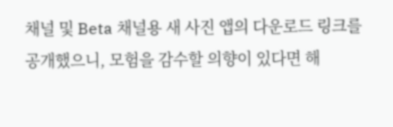채널 및 Beta 채널용 새 사진 앱의 다운로드 링크를 공개했으니, 모험을 감수할 의향이 있다면 해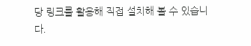당 링크를 활용해 직접 설치해 볼 수 있습니다.